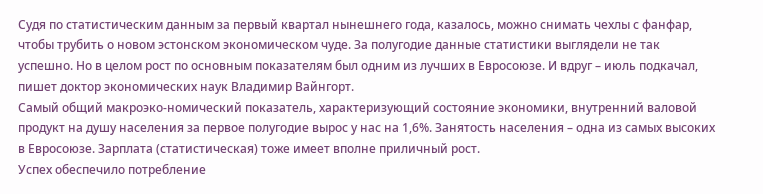Судя по статистическим данным за первый квартал нынешнего года, казалось, можно снимать чехлы с фанфар, чтобы трубить о новом эстонском экономическом чуде. За полугодие данные статистики выглядели не так успешно. Но в целом рост по основным показателям был одним из лучших в Евросоюзе. И вдруг – июль подкачал, пишет доктор экономических наук Владимир Вайнгорт.
Самый общий макроэко-номический показатель, характеризующий состояние экономики, внутренний валовой продукт на душу населения за первое полугодие вырос у нас на 1,6%. Занятость населения – одна из самых высоких в Евросоюзе. Зарплата (статистическая) тоже имеет вполне приличный рост.
Успех обеспечило потребление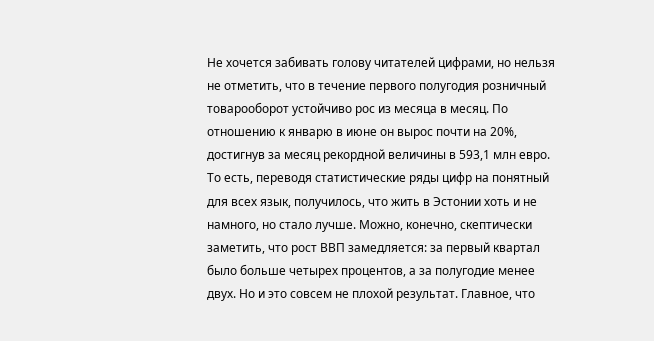Не хочется забивать голову читателей цифрами, но нельзя не отметить, что в течение первого полугодия розничный товарооборот устойчиво рос из месяца в месяц. По отношению к январю в июне он вырос почти на 20%, достигнув за месяц рекордной величины в 593,1 млн евро.
То есть, переводя статистические ряды цифр на понятный для всех язык, получилось, что жить в Эстонии хоть и не намного, но стало лучше. Можно, конечно, скептически заметить, что рост ВВП замедляется: за первый квартал было больше четырех процентов, а за полугодие менее двух. Но и это совсем не плохой результат. Главное, что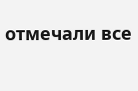отмечали все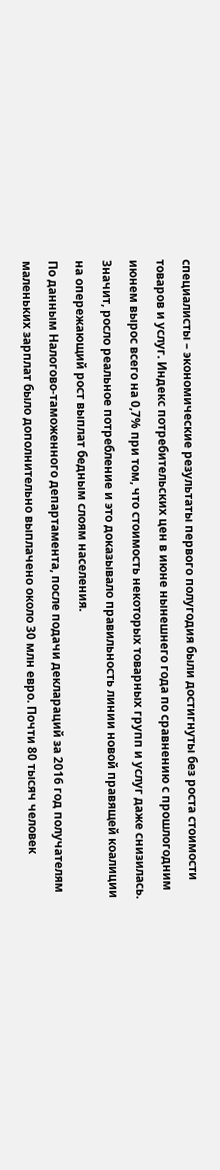специалисты – экономические результаты первого полугодия были достигнуты без роста стоимости товаров и услуг. Индекс потребительских цен в июне нынешнего года по сравнению с прошлогодним июнем вырос всего на 0,7% при том, что стоимость некоторых товарных групп и услуг даже снизилась.
Значит, росло реальное потребление и это доказывало правильность линии новой правящей коалиции на опережающий рост выплат бедным слоям населения.
По данным Налогово-таможенного департамента, после подачи деклараций за 2016 год получателям маленьких зарплат было дополнительно выплачено около 30 млн евро. Почти 80 тысяч человек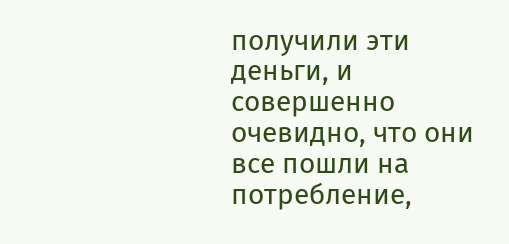получили эти деньги, и совершенно очевидно, что они все пошли на потребление,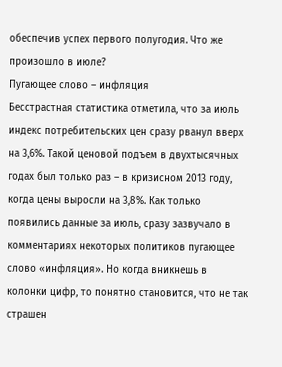обеспечив успех первого полугодия. Что же произошло в июле?
Пугающее слово – инфляция
Бесстрастная статистика отметила, что за июль индекс потребительских цен сразу рванул вверх на 3,6%. Такой ценовой подъем в двухтысячных годах был только раз – в кризисном 2013 году, когда цены выросли на 3,8%. Как только появились данные за июль, сразу зазвучало в комментариях некоторых политиков пугающее слово «инфляция». Но когда вникнешь в колонки цифр, то понятно становится, что не так страшен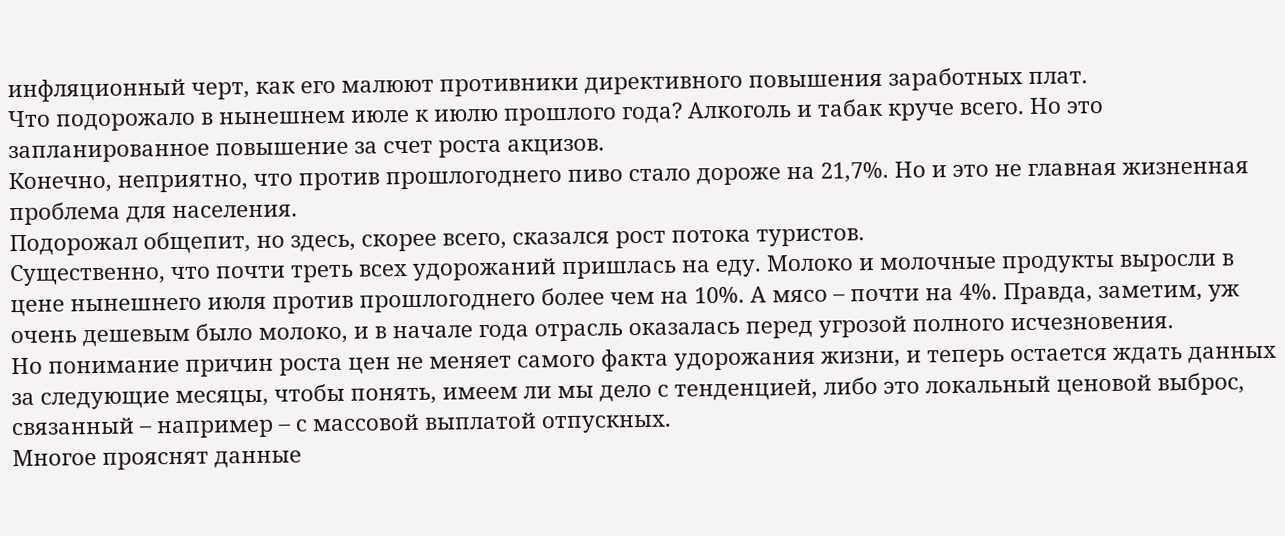инфляционный черт, как его малюют противники директивного повышения заработных плат.
Что подорожало в нынешнем июле к июлю прошлого года? Алкоголь и табак круче всего. Но это запланированное повышение за счет роста акцизов.
Конечно, неприятно, что против прошлогоднего пиво стало дороже на 21,7%. Но и это не главная жизненная проблема для населения.
Подорожал общепит, но здесь, скорее всего, сказался рост потока туристов.
Существенно, что почти треть всех удорожаний пришлась на еду. Молоко и молочные продукты выросли в цене нынешнего июля против прошлогоднего более чем на 10%. А мясо – почти на 4%. Правда, заметим, уж очень дешевым было молоко, и в начале года отрасль оказалась перед угрозой полного исчезновения.
Но понимание причин роста цен не меняет самого факта удорожания жизни, и теперь остается ждать данных за следующие месяцы, чтобы понять, имеем ли мы дело с тенденцией, либо это локальный ценовой выброс, связанный – например – с массовой выплатой отпускных.
Многое прояснят данные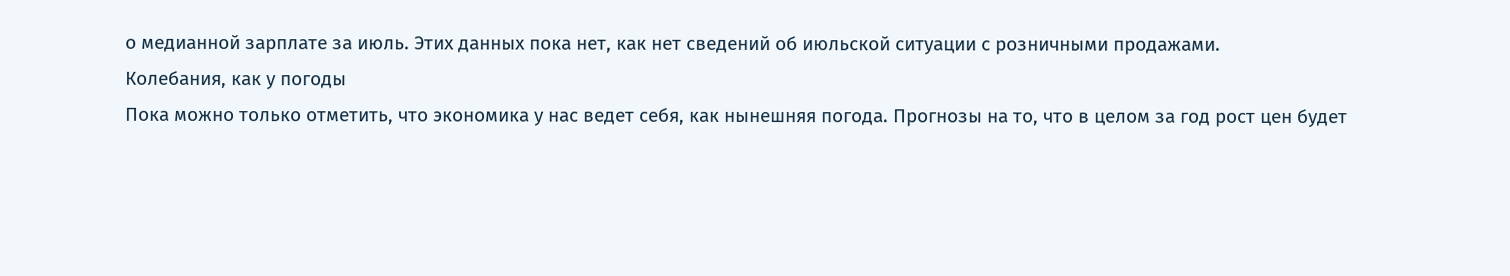о медианной зарплате за июль. Этих данных пока нет, как нет сведений об июльской ситуации с розничными продажами.
Колебания, как у погоды
Пока можно только отметить, что экономика у нас ведет себя, как нынешняя погода. Прогнозы на то, что в целом за год рост цен будет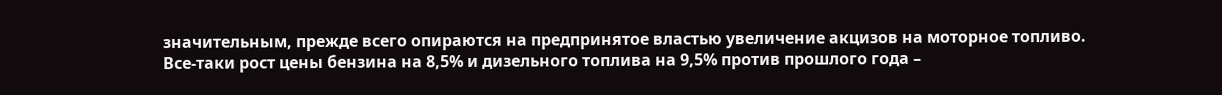значительным, прежде всего опираются на предпринятое властью увеличение акцизов на моторное топливо. Все-таки рост цены бензина на 8,5% и дизельного топлива на 9,5% против прошлого года –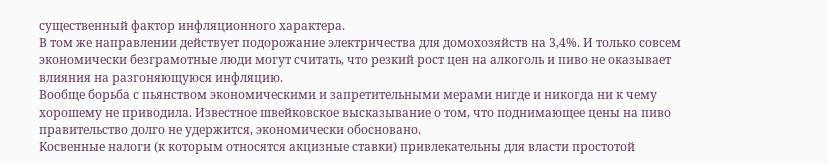существенный фактор инфляционного характера.
В том же направлении действует подорожание электричества для домохозяйств на 3,4%. И только совсем экономически безграмотные люди могут считать, что резкий рост цен на алкоголь и пиво не оказывает влияния на разгоняющуюся инфляцию.
Вообще борьба с пьянством экономическими и запретительными мерами нигде и никогда ни к чему хорошему не приводила. Известное швейковское высказывание о том, что поднимающее цены на пиво правительство долго не удержится, экономически обосновано.
Косвенные налоги (к которым относятся акцизные ставки) привлекательны для власти простотой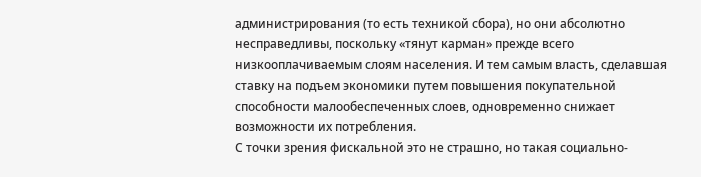администрирования (то есть техникой сбора), но они абсолютно несправедливы, поскольку «тянут карман» прежде всего низкооплачиваемым слоям населения. И тем самым власть, сделавшая ставку на подъем экономики путем повышения покупательной способности малообеспеченных слоев, одновременно снижает возможности их потребления.
С точки зрения фискальной это не страшно, но такая социально-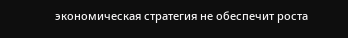экономическая стратегия не обеспечит роста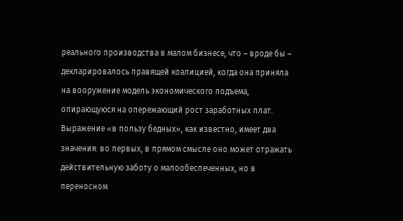реального производства в малом бизнесе, что – вроде бы – декларировалось правящей коалицией, когда она приняла на вооружение модель экономического подъема, опирающуюся на опережающий рост заработных плат.
Выражение «в пользу бедных», как известно, имеет два значения: во первых, в прямом смысле оно может отражать действительную заботу о малообеспеченных, но в переносном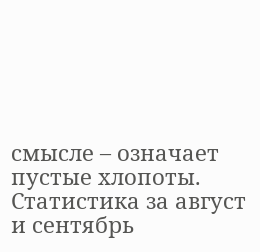смысле – означает пустые хлопоты. Статистика за август и сентябрь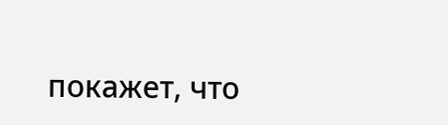покажет, что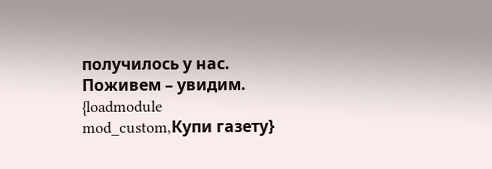получилось у нас. Поживем – увидим.
{loadmodule mod_custom,Купи газету}